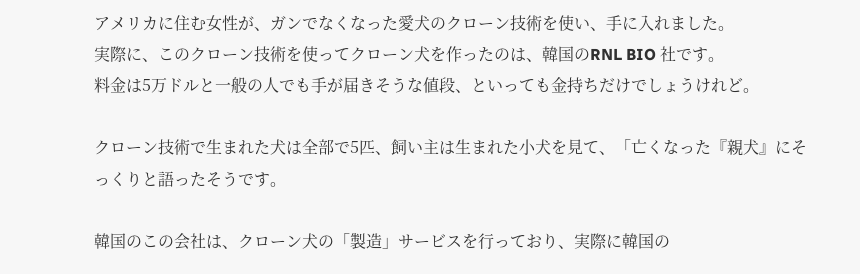アメリカに住む女性が、ガンでなくなった愛犬のクローン技術を使い、手に入れました。
実際に、このクローン技術を使ってクローン犬を作ったのは、韓国のRNL BIO 社です。
料金は5万ドルと一般の人でも手が届きそうな値段、といっても金持ちだけでしょうけれど。

クローン技術で生まれた犬は全部で5匹、飼い主は生まれた小犬を見て、「亡くなった『親犬』にそっくりと語ったそうです。

韓国のこの会社は、クローン犬の「製造」サービスを行っており、実際に韓国の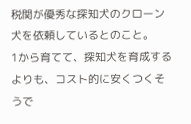税関が優秀な探知犬のクローン犬を依頼しているとのこと。
1から育てて、探知犬を育成するよりも、コスト的に安くつくそうで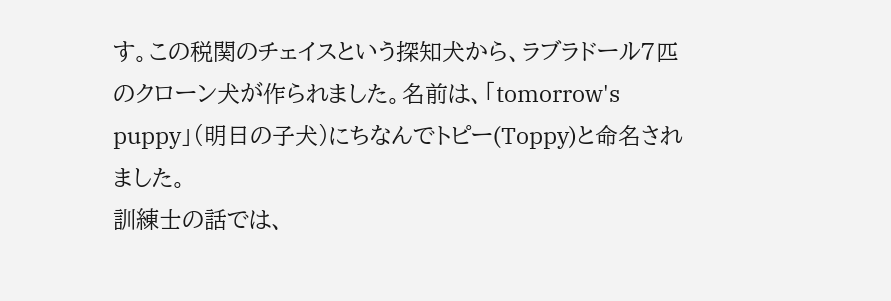す。この税関のチェイスという探知犬から、ラブラドール7匹のクローン犬が作られました。名前は、「tomorrow's puppy」(明日の子犬)にちなんでトピー(Toppy)と命名されました。
訓練士の話では、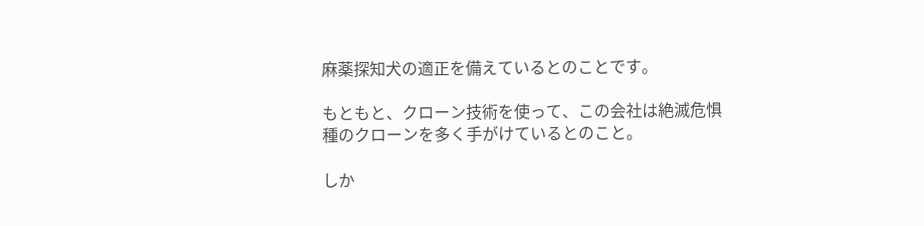麻薬探知犬の適正を備えているとのことです。

もともと、クローン技術を使って、この会社は絶滅危惧種のクローンを多く手がけているとのこと。

しか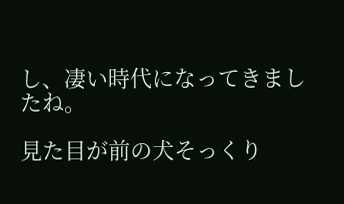し、凄い時代になってきましたね。

見た目が前の犬そっくり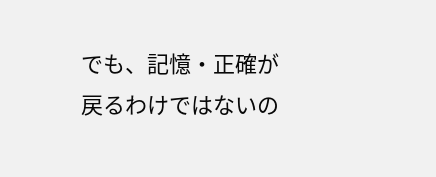でも、記憶・正確が戻るわけではないの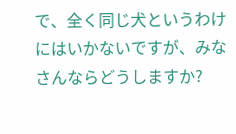で、全く同じ犬というわけにはいかないですが、みなさんならどうしますか?